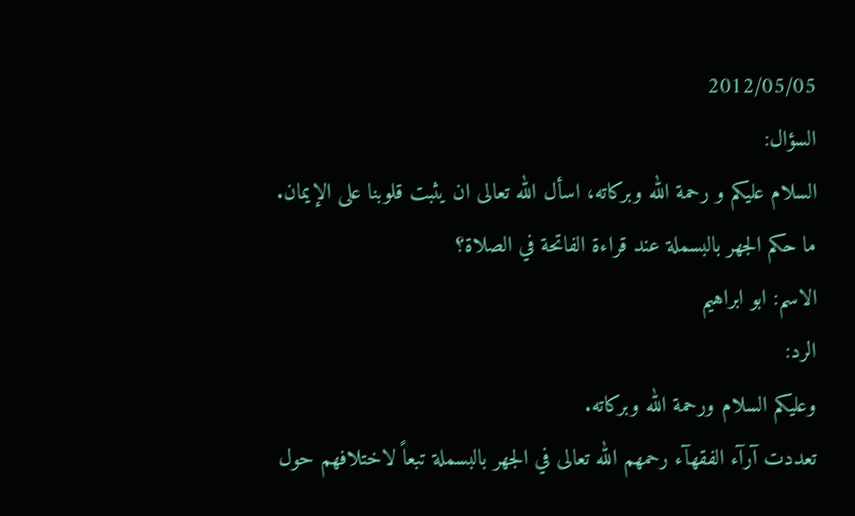2012/05/05
السؤال:
السلام عليكم و رحمة الله وبركاته، اسأل الله تعالى ان يثبت قلوبنا على الإيمان.
ما حكم الجهر بالبسملة عند قراءة الفاتحة في الصلاة؟
الاسم: ابو ابراهيم
الرد:
وعليكم السلام ورحمة الله وبركاته.
تعددت آرآء الفقهآء رحمهم الله تعالى في الجهر بالبسملة تبعاً لاختلافهم حول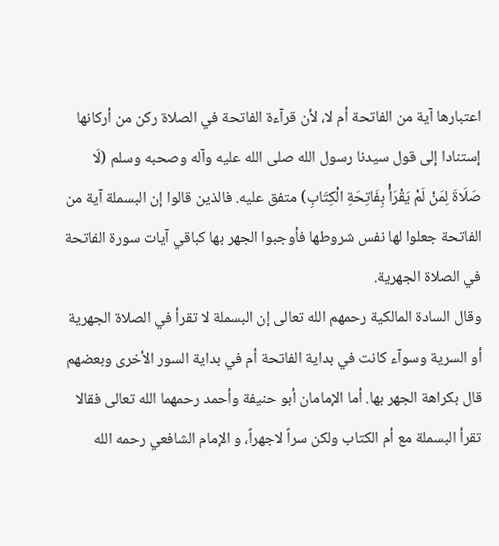اعتبارها آية من الفاتحة أم لا، لأن قرآءة الفاتحة في الصلاة ركن من أركانها إستنادا إلى قول سيدنا رسول الله صلى الله عليه وآله وصحبه وسلم (لَا صَلَاةَ لِمَنْ لَمْ يَقْرَأْ بِفَاتِحَةِ الْكِتَابِ) متفق عليه. فالذين قالوا إن البسملة آية من الفاتحة جعلوا لها نفس شروطها فأوجبوا الجهر بها كباقي آيات سورة الفاتحة في الصلاة الجهرية.
وقال السادة المالكية رحمهم الله تعالى إن البسملة لا تقرأ في الصلاة الجهرية أو السرية وسوآء كانت في بداية الفاتحة أم في بداية السور الأخرى وبعضهم قال بكراهة الجهر بها. أما الإمامان أبو حنيفة وأحمد رحمهما الله تعالى فقالا تقرأ البسملة مع أم الكتاب ولكن سراً لاجهراً، و الإمام الشافعي رحمه الله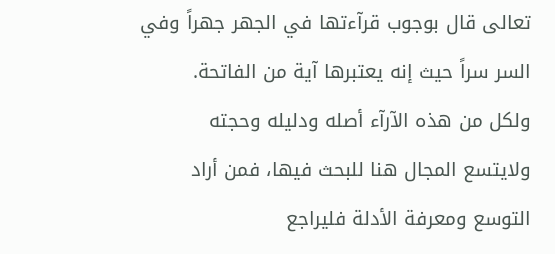تعالى قال بوجوب قرآءتها في الجهر جهراً وفي السر سراً حيث إنه يعتبرها آية من الفاتحة.
ولكل من هذه الآرآء أصله ودليله وحجته ولايتسع المجال هنا للبحث فيها، فمن أراد التوسع ومعرفة الأدلة فليراجع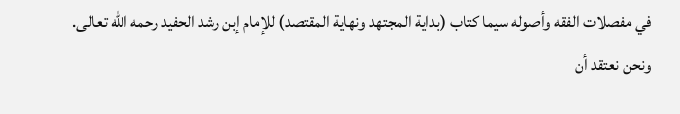في مفصلات الفقه وأصوله سيما كتاب (بداية المجتهد ونهاية المقتصد) للإمام إبن رشد الحفيد رحمه الله تعالى.
ونحن نعتقد أن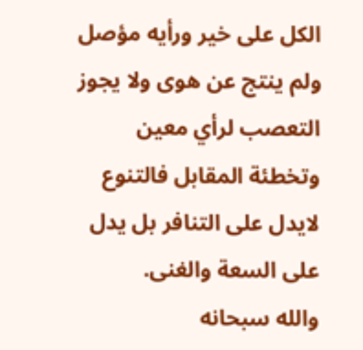الكل على خير ورأيه مؤصل ولم ينتج عن هوى ولا يجوز التعصب لرأي معين وتخطئة المقابل فالتنوع لايدل على التنافر بل يدل على السعة والغنى.
والله سبحانه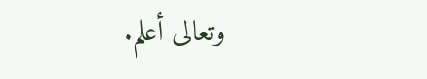وتعالى أعلم.